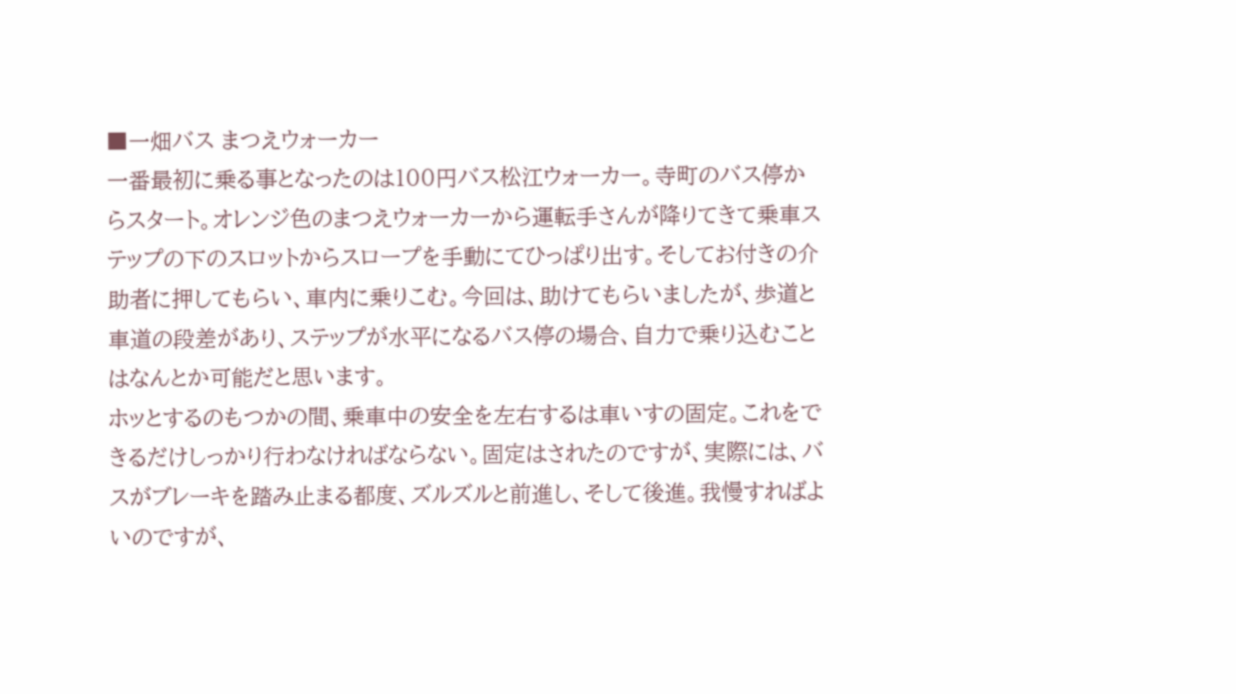■一畑バス まつえウォーカー
一番最初に乗る事となったのは100円バス松江ウォーカー。寺町のバス停からスタート。オレンジ色のまつえウォーカーから運転手さんが降りてきて乗車ステップの下のスロットからスロープを手動にてひっぱり出す。そしてお付きの介助者に押してもらい、車内に乗りこむ。今回は、助けてもらいましたが、歩道と車道の段差があり、ステップが水平になるバス停の場合、自力で乗り込むことはなんとか可能だと思います。
ホッとするのもつかの間、乗車中の安全を左右するは車いすの固定。これをできるだけしっかり行わなければならない。固定はされたのですが、実際には、バスがブレーキを踏み止まる都度、ズルズルと前進し、そして後進。我慢すればよいのですが、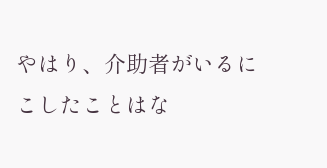やはり、介助者がいるにこしたことはな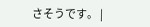さそうです。 |